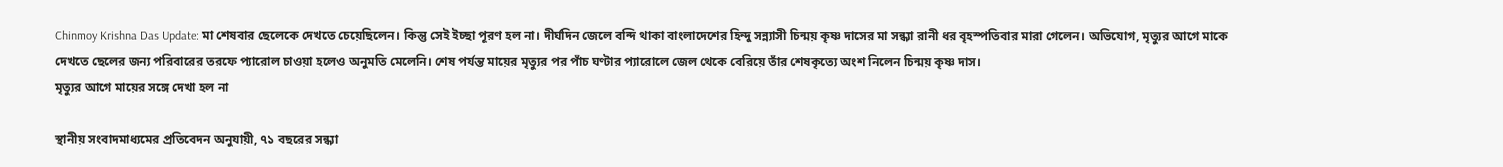Chinmoy Krishna Das Update: মা শেষবার ছেলেকে দেখতে চেয়েছিলেন। কিন্তু সেই ইচ্ছা পূরণ হল না। দীর্ঘদিন জেলে বন্দি থাকা বাংলাদেশের হিন্দু সন্ন্যাসী চিন্ময় কৃষ্ণ দাসের মা সন্ধ্যা রানী ধর বৃহস্পতিবার মারা গেলেন। অভিযোগ, মৃত্যুর আগে মাকে দেখতে ছেলের জন্য পরিবারের তরফে প্যারোল চাওয়া হলেও অনুমতি মেলেনি। শেষ পর্যন্ত মায়ের মৃত্যুর পর পাঁচ ঘণ্টার প্যারোলে জেল থেকে বেরিয়ে তাঁর শেষকৃত্যে অংশ নিলেন চিন্ময় কৃষ্ণ দাস।
মৃত্যুর আগে মায়ের সঙ্গে দেখা হল না

স্থানীয় সংবাদমাধ্যমের প্রতিবেদন অনুযায়ী, ৭১ বছরের সন্ধ্যা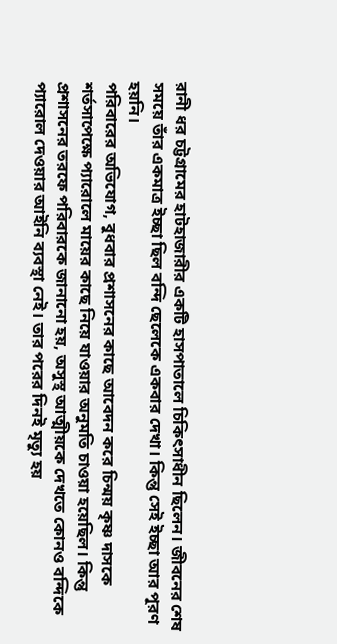রানী ধর চট্টগ্রামের হাটহাজারীর একটি হাসপাতালে চিকিৎসাধীন ছিলেন। জীবনের শেষ সময়ে তাঁর একমাত্র ইচ্ছা ছিল বন্দি ছেলেকে একবার দেখা। কিন্তু সেই ইচ্ছা আর পূরণ হয়নি।
পরিবারের অভিযোগ, বুধবার প্রশাসনের কাছে আবেদন করে চিন্ময় কৃষ্ণ দাসকে শর্তসাপেক্ষে প্যারোলে মায়ের কাছে নিয়ে যাওয়ার অনুমতি চাওয়া হয়েছিল। কিন্তু প্রশাসনের তরফে পরিবারকে জানানো হয়, অসুস্থ আত্মীয়কে দেখতে কোনও বন্দিকে প্যারোল দেওয়ার আইনি ব্যবস্থা নেই। তার পরের দিনই মৃত্যু হয়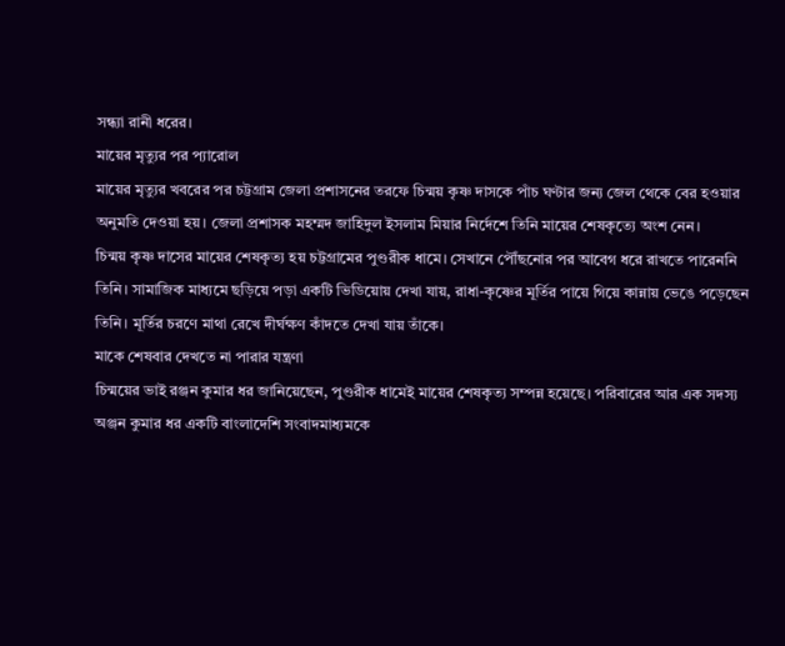সন্ধ্যা রানী ধরের।
মায়ের মৃত্যুর পর প্যারোল
মায়ের মৃত্যুর খবরের পর চট্টগ্রাম জেলা প্রশাসনের তরফে চিন্ময় কৃষ্ণ দাসকে পাঁচ ঘণ্টার জন্য জেল থেকে বের হওয়ার অনুমতি দেওয়া হয়। জেলা প্রশাসক মহম্মদ জাহিদুল ইসলাম মিয়ার নির্দেশে তিনি মায়ের শেষকৃত্যে অংশ নেন।
চিন্ময় কৃষ্ণ দাসের মায়ের শেষকৃত্য হয় চট্টগ্রামের পুণ্ডরীক ধামে। সেখানে পৌঁছনোর পর আবেগ ধরে রাখতে পারেননি তিনি। সামাজিক মাধ্যমে ছড়িয়ে পড়া একটি ভিডিয়োয় দেখা যায়, রাধা-কৃষ্ণের মূর্তির পায়ে গিয়ে কান্নায় ভেঙে পড়েছেন তিনি। মূর্তির চরণে মাথা রেখে দীর্ঘক্ষণ কাঁদতে দেখা যায় তাঁকে।
মাকে শেষবার দেখতে না পারার যন্ত্রণা
চিন্ময়ের ভাই রঞ্জন কুমার ধর জানিয়েছেন, পুণ্ডরীক ধামেই মায়ের শেষকৃত্য সম্পন্ন হয়েছে। পরিবারের আর এক সদস্য অঞ্জন কুমার ধর একটি বাংলাদেশি সংবাদমাধ্যমকে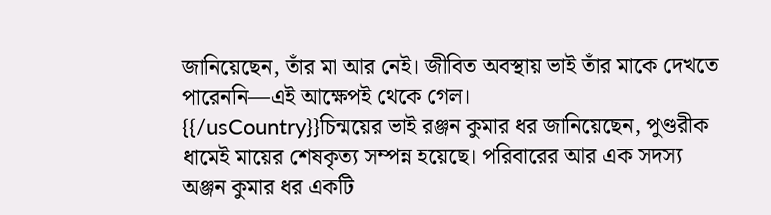জানিয়েছেন, তাঁর মা আর নেই। জীবিত অবস্থায় ভাই তাঁর মাকে দেখতে পারেননি—এই আক্ষেপই থেকে গেল।
{{/usCountry}}চিন্ময়ের ভাই রঞ্জন কুমার ধর জানিয়েছেন, পুণ্ডরীক ধামেই মায়ের শেষকৃত্য সম্পন্ন হয়েছে। পরিবারের আর এক সদস্য অঞ্জন কুমার ধর একটি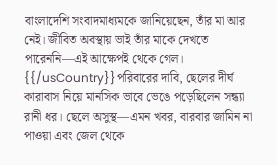বাংলাদেশি সংবাদমাধ্যমকে জানিয়েছেন, তাঁর মা আর নেই। জীবিত অবস্থায় ভাই তাঁর মাকে দেখতে পারেননি—এই আক্ষেপই থেকে গেল।
{{/usCountry}}পরিবারের দাবি, ছেলের দীর্ঘ কারাবাস নিয়ে মানসিক ভাবে ভেঙে পড়েছিলেন সন্ধ্যা রানী ধর। ছেলে অসুস্থ—এমন খবর, বারবার জামিন না পাওয়া এবং জেল থেকে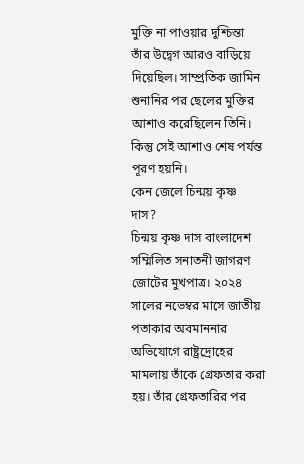মুক্তি না পাওয়ার দুশ্চিন্তা তাঁর উদ্বেগ আরও বাড়িয়ে দিয়েছিল। সাম্প্রতিক জামিন শুনানির পর ছেলের মুক্তির আশাও করেছিলেন তিনি। কিন্তু সেই আশাও শেষ পর্যন্ত পূরণ হয়নি।
কেন জেলে চিন্ময় কৃষ্ণ দাস?
চিন্ময় কৃষ্ণ দাস বাংলাদেশ সম্মিলিত সনাতনী জাগরণ জোটের মুখপাত্র। ২০২৪ সালের নভেম্বর মাসে জাতীয় পতাকার অবমাননার অভিযোগে রাষ্ট্রদ্রোহের মামলায় তাঁকে গ্রেফতার করা হয়। তাঁর গ্রেফতারির পর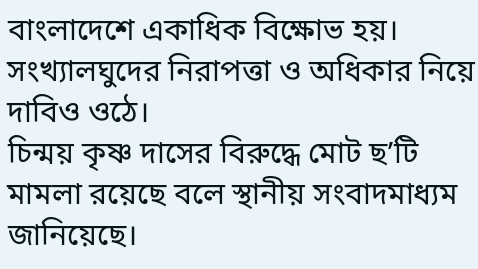বাংলাদেশে একাধিক বিক্ষোভ হয়। সংখ্যালঘুদের নিরাপত্তা ও অধিকার নিয়ে দাবিও ওঠে।
চিন্ময় কৃষ্ণ দাসের বিরুদ্ধে মোট ছ’টি মামলা রয়েছে বলে স্থানীয় সংবাদমাধ্যম জানিয়েছে।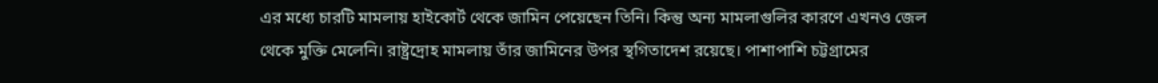এর মধ্যে চারটি মামলায় হাইকোর্ট থেকে জামিন পেয়েছেন তিনি। কিন্তু অন্য মামলাগুলির কারণে এখনও জেল থেকে মুক্তি মেলেনি। রাষ্ট্রদ্রোহ মামলায় তাঁর জামিনের উপর স্থগিতাদেশ রয়েছে। পাশাপাশি চট্টগ্রামের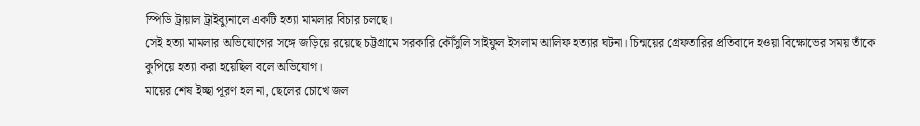স্পিডি ট্রায়াল ট্রাইব্যুনালে একটি হত্যা মামলার বিচার চলছে।
সেই হত্যা মামলার অভিযোগের সঙ্গে জড়িয়ে রয়েছে চট্টগ্রামে সরকারি কৌঁসুলি সাইফুল ইসলাম আলিফ হত্যার ঘটনা। চিন্ময়ের গ্রেফতারির প্রতিবাদে হওয়া বিক্ষোভের সময় তাঁকে কুপিয়ে হত্যা করা হয়েছিল বলে অভিযোগ।
মায়ের শেষ ইচ্ছা পূরণ হল না, ছেলের চোখে জল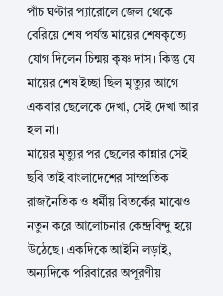পাঁচ ঘণ্টার প্যারোলে জেল থেকে বেরিয়ে শেষ পর্যন্ত মায়ের শেষকৃত্যে যোগ দিলেন চিন্ময় কৃষ্ণ দাস। কিন্তু যে মায়ের শেষ ইচ্ছা ছিল মৃত্যুর আগে একবার ছেলেকে দেখা, সেই দেখা আর হল না।
মায়ের মৃত্যুর পর ছেলের কান্নার সেই ছবি তাই বাংলাদেশের সাম্প্রতিক রাজনৈতিক ও ধর্মীয় বিতর্কের মাঝেও নতুন করে আলোচনার কেন্দ্রবিন্দু হয়ে উঠেছে। একদিকে আইনি লড়াই, অন্যদিকে পরিবারের অপূরণীয়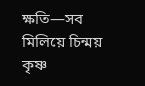ক্ষতি—সব মিলিয়ে চিন্ময় কৃষ্ণ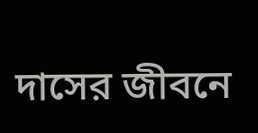দাসের জীবনে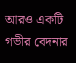আরও একটি গভীর বেদনার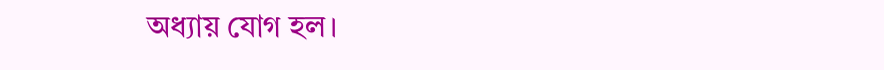অধ্যায় যোগ হল।